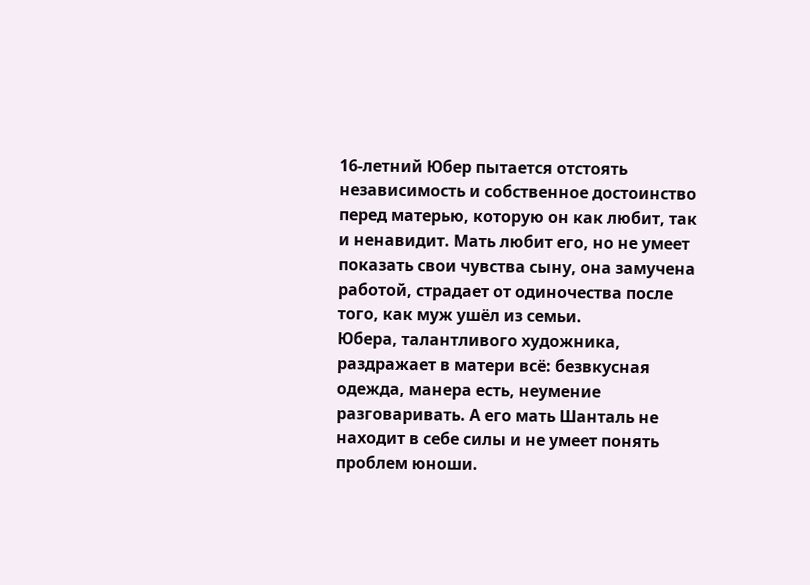16-летний Юбер пытается отстоять независимость и собственное достоинство перед матерью, которую он как любит, так и ненавидит. Мать любит его, но не умеет показать свои чувства сыну, она замучена работой, страдает от одиночества после того, как муж ушёл из семьи.
Юбера, талантливого художника, раздражает в матери всё: безвкусная одежда, манера есть, неумение разговаривать. А его мать Шанталь не находит в себе силы и не умеет понять проблем юноши.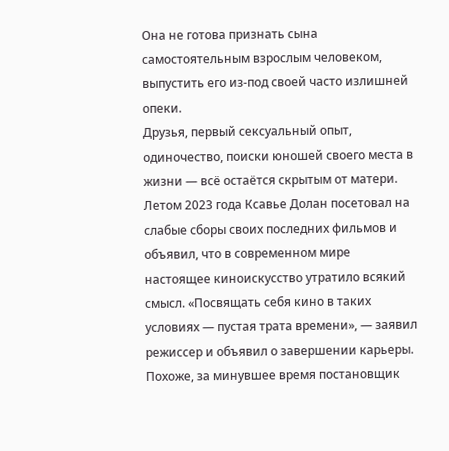Она не готова признать сына самостоятельным взрослым человеком, выпустить его из-под своей часто излишней опеки.
Друзья, первый сексуальный опыт, одиночество, поиски юношей своего места в жизни — всё остаётся скрытым от матери.
Летом 2023 года Ксавье Долан посетовал на слабые сборы своих последних фильмов и объявил, что в современном мире настоящее киноискусство утратило всякий смысл. «Посвящать себя кино в таких условиях — пустая трата времени», — заявил режиссер и объявил о завершении карьеры. Похоже, за минувшее время постановщик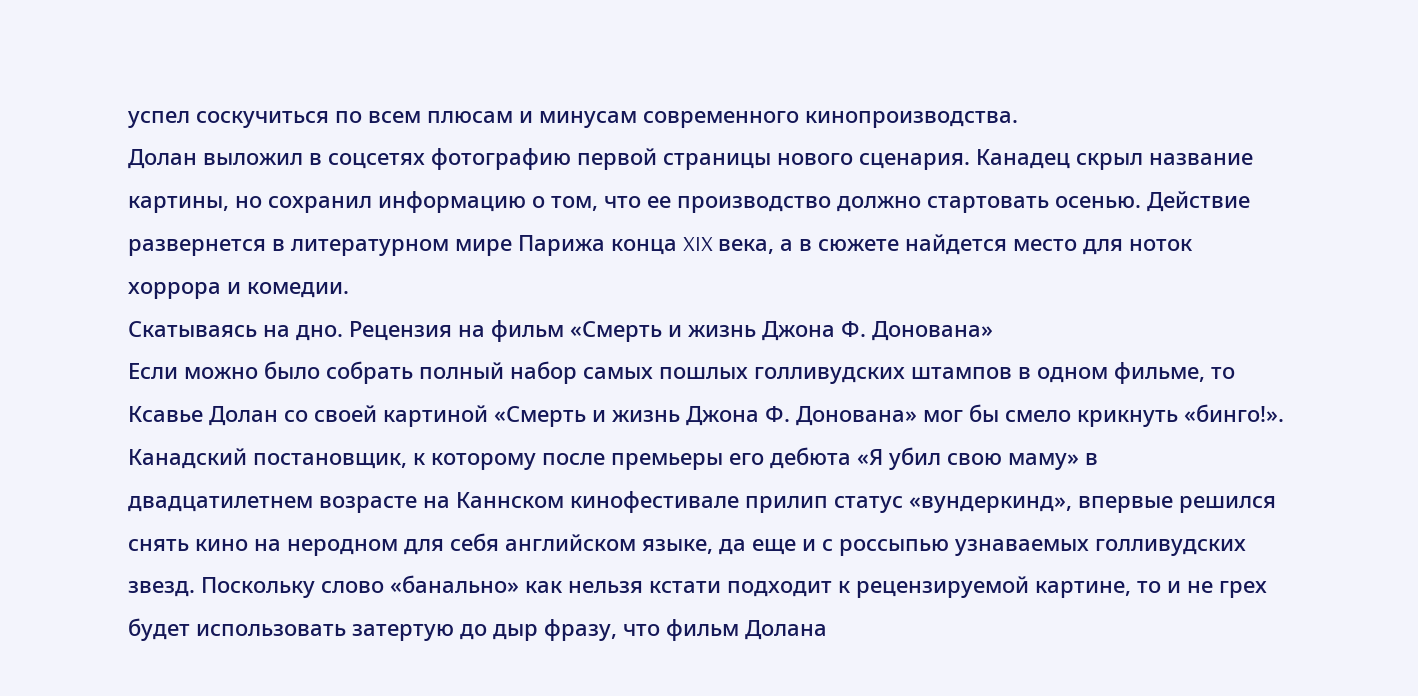успел соскучиться по всем плюсам и минусам современного кинопроизводства.
Долан выложил в соцсетях фотографию первой страницы нового сценария. Канадец скрыл название картины, но сохранил информацию о том, что ее производство должно стартовать осенью. Действие развернется в литературном мире Парижа конца XIX века, а в сюжете найдется место для ноток хоррора и комедии.
Скатываясь на дно. Рецензия на фильм «Смерть и жизнь Джона Ф. Донована»
Если можно было собрать полный набор самых пошлых голливудских штампов в одном фильме, то Ксавье Долан со своей картиной «Смерть и жизнь Джона Ф. Донована» мог бы смело крикнуть «бинго!». Канадский постановщик, к которому после премьеры его дебюта «Я убил свою маму» в двадцатилетнем возрасте на Каннском кинофестивале прилип статус «вундеркинд», впервые решился снять кино на неродном для себя английском языке, да еще и с россыпью узнаваемых голливудских звезд. Поскольку слово «банально» как нельзя кстати подходит к рецензируемой картине, то и не грех будет использовать затертую до дыр фразу, что фильм Долана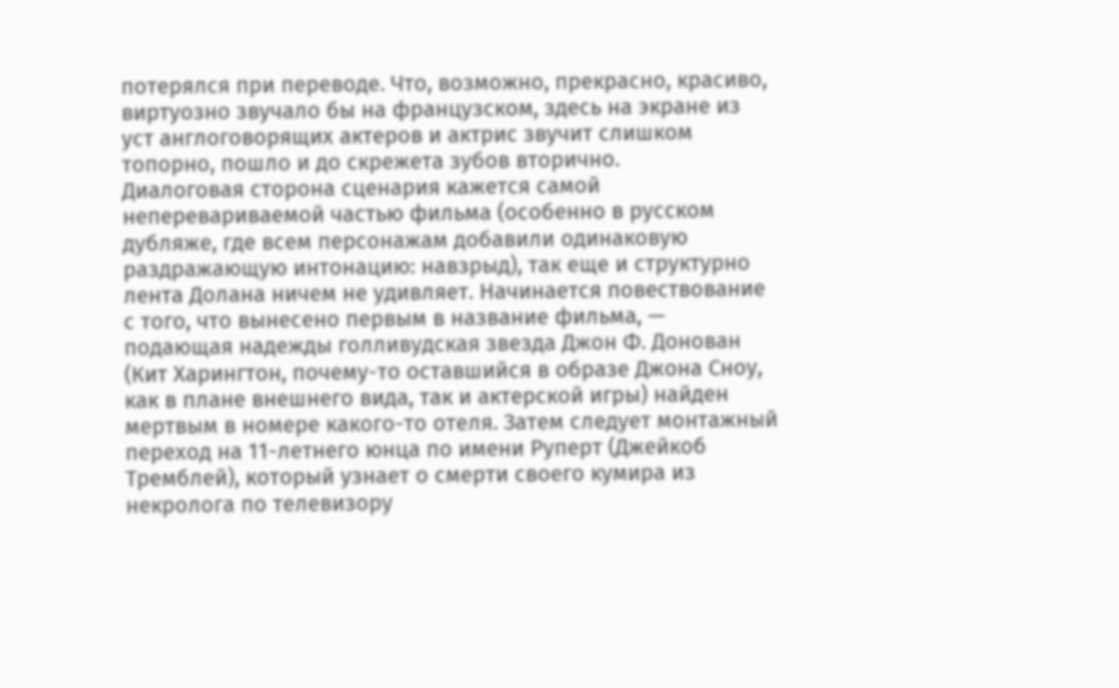потерялся при переводе. Что, возможно, прекрасно, красиво, виртуозно звучало бы на французском, здесь на экране из уст англоговорящих актеров и актрис звучит слишком топорно, пошло и до скрежета зубов вторично.
Диалоговая сторона сценария кажется самой неперевариваемой частью фильма (особенно в русском дубляже, где всем персонажам добавили одинаковую раздражающую интонацию: навзрыд), так еще и структурно лента Долана ничем не удивляет. Начинается повествование с того, что вынесено первым в название фильма, — подающая надежды голливудская звезда Джон Ф. Донован (Кит Харингтон, почему-то оставшийся в образе Джона Сноу, как в плане внешнего вида, так и актерской игры) найден мертвым в номере какого-то отеля. Затем следует монтажный переход на 11-летнего юнца по имени Руперт (Джейкоб Тремблей), который узнает о смерти своего кумира из некролога по телевизору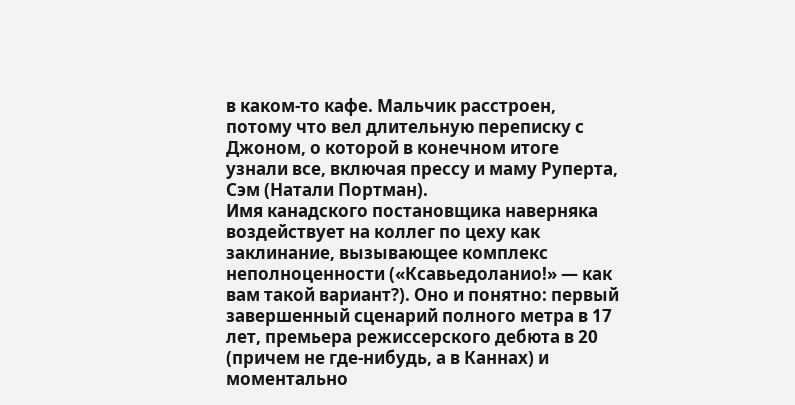в каком-то кафе. Мальчик расстроен, потому что вел длительную переписку с Джоном, о которой в конечном итоге узнали все, включая прессу и маму Руперта, Сэм (Натали Портман).
Имя канадского постановщика наверняка воздействует на коллег по цеху как заклинание, вызывающее комплекс неполноценности («Ксавьедоланио!» — как вам такой вариант?). Оно и понятно: первый завершенный сценарий полного метра в 17 лет, премьера режиссерского дебюта в 20 (причем не где-нибудь, а в Каннах) и моментально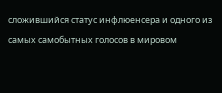сложившийся статус инфлюенсера и одного из самых самобытных голосов в мировом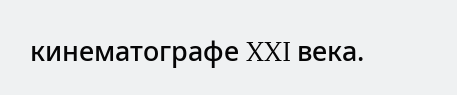кинематографе XXI века.